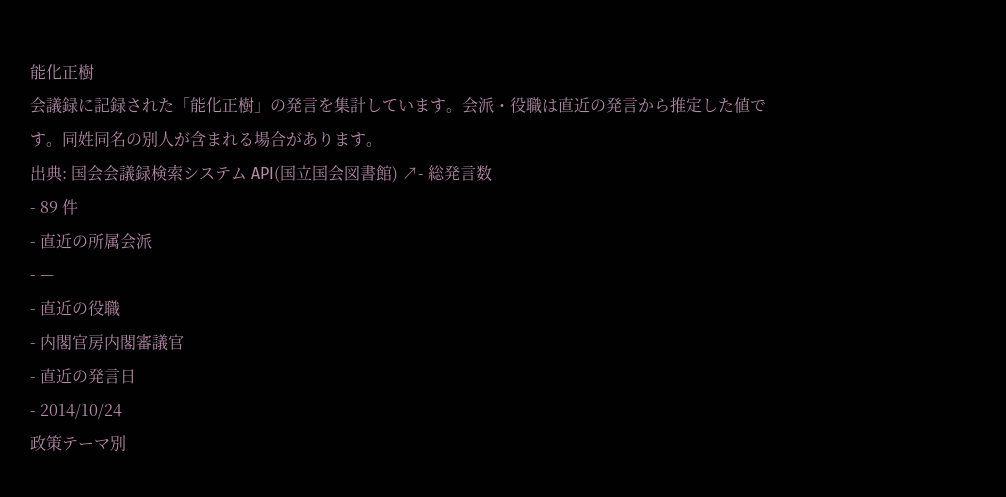能化正樹
会議録に記録された「能化正樹」の発言を集計しています。会派・役職は直近の発言から推定した値です。同姓同名の別人が含まれる場合があります。
出典: 国会会議録検索システム API(国立国会図書館) ↗- 総発言数
- 89 件
- 直近の所属会派
- —
- 直近の役職
- 内閣官房内閣審議官
- 直近の発言日
- 2014/10/24
政策テーマ別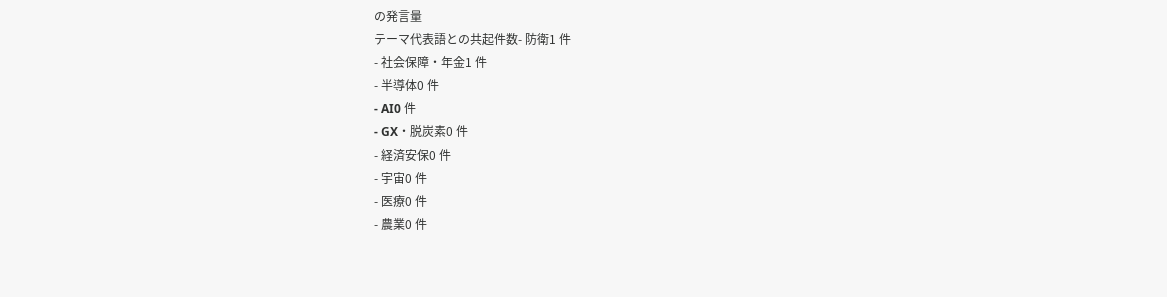の発言量
テーマ代表語との共起件数- 防衛1 件
- 社会保障・年金1 件
- 半導体0 件
- AI0 件
- GX・脱炭素0 件
- 経済安保0 件
- 宇宙0 件
- 医療0 件
- 農業0 件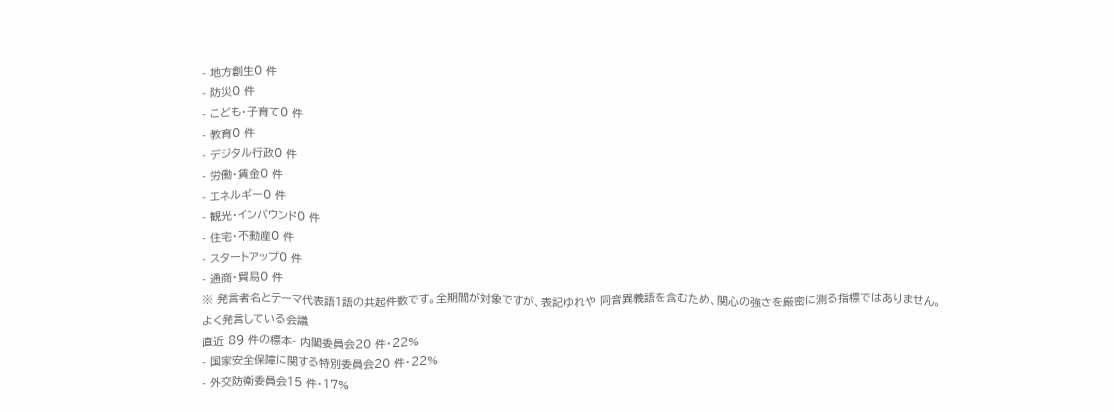- 地方創生0 件
- 防災0 件
- こども・子育て0 件
- 教育0 件
- デジタル行政0 件
- 労働・賃金0 件
- エネルギー0 件
- 観光・インバウンド0 件
- 住宅・不動産0 件
- スタートアップ0 件
- 通商・貿易0 件
※ 発言者名とテーマ代表語1語の共起件数です。全期間が対象ですが、表記ゆれや 同音異義語を含むため、関心の強さを厳密に測る指標ではありません。
よく発言している会議
直近 89 件の標本- 内閣委員会20 件・22%
- 国家安全保障に関する特別委員会20 件・22%
- 外交防衛委員会15 件・17%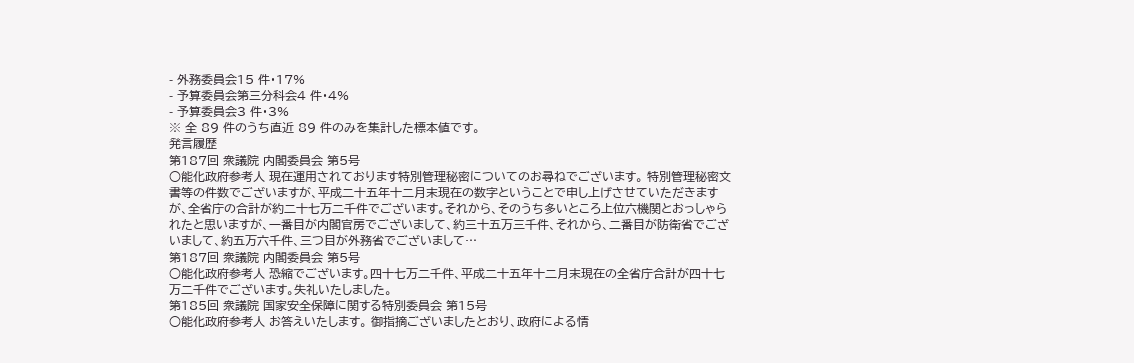- 外務委員会15 件・17%
- 予算委員会第三分科会4 件・4%
- 予算委員会3 件・3%
※ 全 89 件のうち直近 89 件のみを集計した標本値です。
発言履歴
第187回 衆議院 内閣委員会 第5号
○能化政府参考人 現在運用されております特別管理秘密についてのお尋ねでございます。 特別管理秘密文書等の件数でございますが、平成二十五年十二月末現在の数字ということで申し上げさせていただきますが、全省庁の合計が約二十七万二千件でございます。それから、そのうち多いところ上位六機関とおっしゃられたと思いますが、一番目が内閣官房でございまして、約三十五万三千件、それから、二番目が防衛省でございまして、約五万六千件、三つ目が外務省でございまして…
第187回 衆議院 内閣委員会 第5号
○能化政府参考人 恐縮でございます。四十七万二千件、平成二十五年十二月末現在の全省庁合計が四十七万二千件でございます。失礼いたしました。
第185回 衆議院 国家安全保障に関する特別委員会 第15号
○能化政府参考人 お答えいたします。 御指摘ございましたとおり、政府による情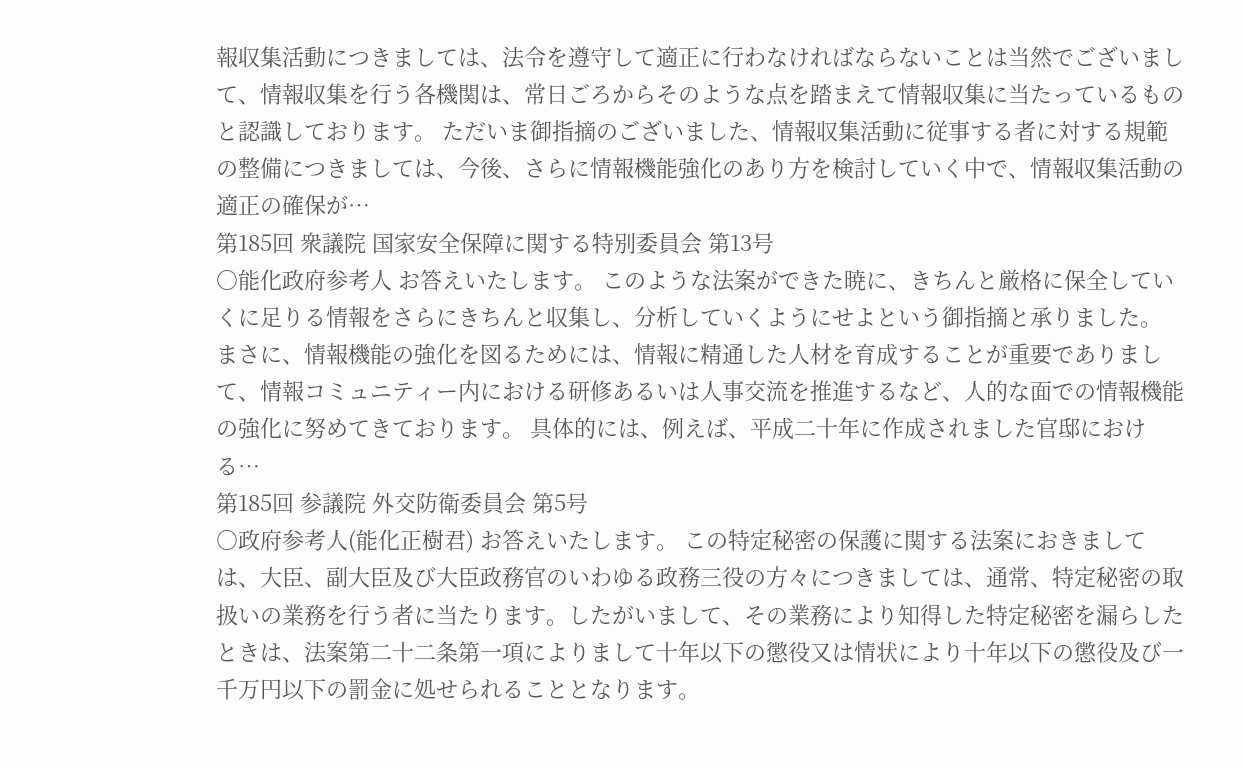報収集活動につきましては、法令を遵守して適正に行わなければならないことは当然でございまして、情報収集を行う各機関は、常日ごろからそのような点を踏まえて情報収集に当たっているものと認識しております。 ただいま御指摘のございました、情報収集活動に従事する者に対する規範の整備につきましては、今後、さらに情報機能強化のあり方を検討していく中で、情報収集活動の適正の確保が…
第185回 衆議院 国家安全保障に関する特別委員会 第13号
○能化政府参考人 お答えいたします。 このような法案ができた暁に、きちんと厳格に保全していくに足りる情報をさらにきちんと収集し、分析していくようにせよという御指摘と承りました。 まさに、情報機能の強化を図るためには、情報に精通した人材を育成することが重要でありまして、情報コミュニティー内における研修あるいは人事交流を推進するなど、人的な面での情報機能の強化に努めてきております。 具体的には、例えば、平成二十年に作成されました官邸における…
第185回 参議院 外交防衛委員会 第5号
○政府参考人(能化正樹君) お答えいたします。 この特定秘密の保護に関する法案におきましては、大臣、副大臣及び大臣政務官のいわゆる政務三役の方々につきましては、通常、特定秘密の取扱いの業務を行う者に当たります。したがいまして、その業務により知得した特定秘密を漏らしたときは、法案第二十二条第一項によりまして十年以下の懲役又は情状により十年以下の懲役及び一千万円以下の罰金に処せられることとなります。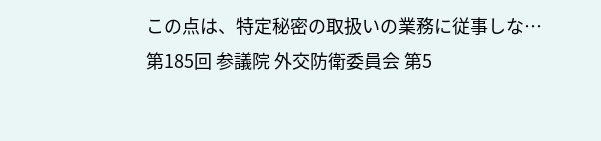この点は、特定秘密の取扱いの業務に従事しな…
第185回 参議院 外交防衛委員会 第5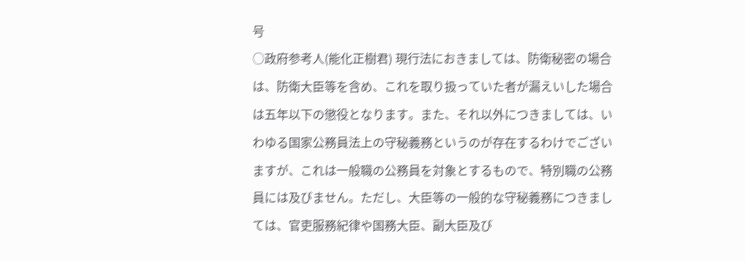号
○政府参考人(能化正樹君) 現行法におきましては、防衛秘密の場合は、防衛大臣等を含め、これを取り扱っていた者が漏えいした場合は五年以下の懲役となります。また、それ以外につきましては、いわゆる国家公務員法上の守秘義務というのが存在するわけでございますが、これは一般職の公務員を対象とするもので、特別職の公務員には及びません。ただし、大臣等の一般的な守秘義務につきましては、官吏服務紀律や国務大臣、副大臣及び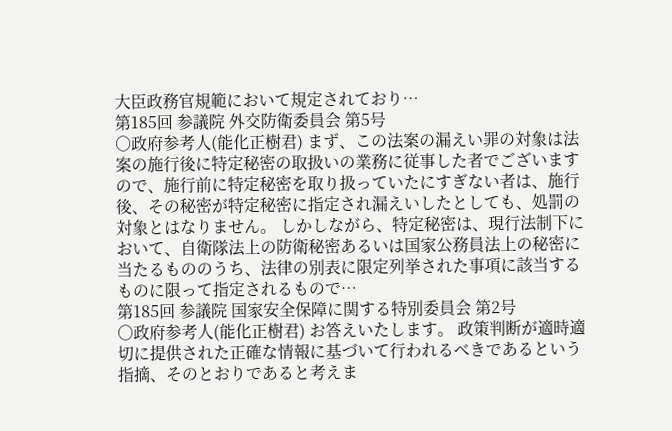大臣政務官規範において規定されており…
第185回 参議院 外交防衛委員会 第5号
○政府参考人(能化正樹君) まず、この法案の漏えい罪の対象は法案の施行後に特定秘密の取扱いの業務に従事した者でございますので、施行前に特定秘密を取り扱っていたにすぎない者は、施行後、その秘密が特定秘密に指定され漏えいしたとしても、処罰の対象とはなりません。 しかしながら、特定秘密は、現行法制下において、自衛隊法上の防衛秘密あるいは国家公務員法上の秘密に当たるもののうち、法律の別表に限定列挙された事項に該当するものに限って指定されるもので…
第185回 参議院 国家安全保障に関する特別委員会 第2号
○政府参考人(能化正樹君) お答えいたします。 政策判断が適時適切に提供された正確な情報に基づいて行われるべきであるという指摘、そのとおりであると考えま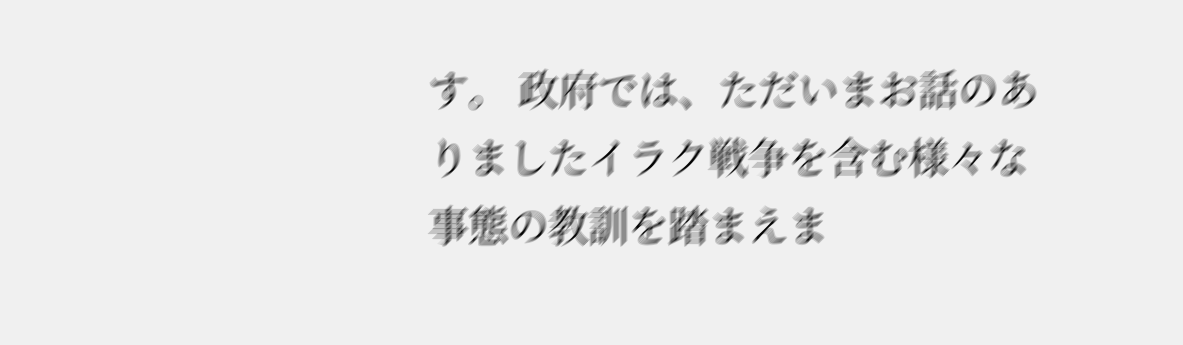す。 政府では、ただいまお話のありましたイラク戦争を含む様々な事態の教訓を踏まえま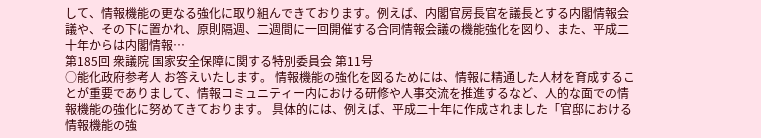して、情報機能の更なる強化に取り組んできております。例えば、内閣官房長官を議長とする内閣情報会議や、その下に置かれ、原則隔週、二週間に一回開催する合同情報会議の機能強化を図り、また、平成二十年からは内閣情報…
第185回 衆議院 国家安全保障に関する特別委員会 第11号
○能化政府参考人 お答えいたします。 情報機能の強化を図るためには、情報に精通した人材を育成することが重要でありまして、情報コミュニティー内における研修や人事交流を推進するなど、人的な面での情報機能の強化に努めてきております。 具体的には、例えば、平成二十年に作成されました「官邸における情報機能の強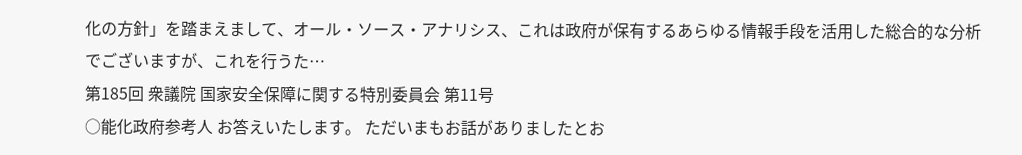化の方針」を踏まえまして、オール・ソース・アナリシス、これは政府が保有するあらゆる情報手段を活用した総合的な分析でございますが、これを行うた…
第185回 衆議院 国家安全保障に関する特別委員会 第11号
○能化政府参考人 お答えいたします。 ただいまもお話がありましたとお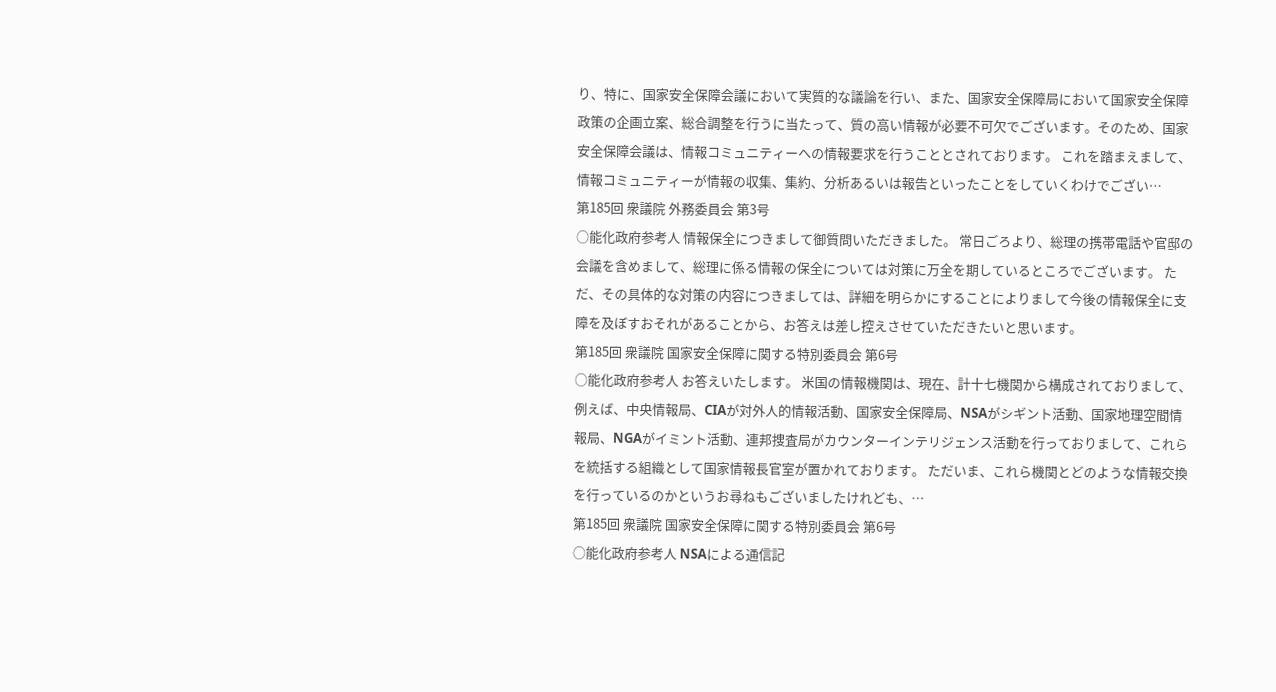り、特に、国家安全保障会議において実質的な議論を行い、また、国家安全保障局において国家安全保障政策の企画立案、総合調整を行うに当たって、質の高い情報が必要不可欠でございます。そのため、国家安全保障会議は、情報コミュニティーへの情報要求を行うこととされております。 これを踏まえまして、情報コミュニティーが情報の収集、集約、分析あるいは報告といったことをしていくわけでござい…
第185回 衆議院 外務委員会 第3号
○能化政府参考人 情報保全につきまして御質問いただきました。 常日ごろより、総理の携帯電話や官邸の会議を含めまして、総理に係る情報の保全については対策に万全を期しているところでございます。 ただ、その具体的な対策の内容につきましては、詳細を明らかにすることによりまして今後の情報保全に支障を及ぼすおそれがあることから、お答えは差し控えさせていただきたいと思います。
第185回 衆議院 国家安全保障に関する特別委員会 第6号
○能化政府参考人 お答えいたします。 米国の情報機関は、現在、計十七機関から構成されておりまして、例えば、中央情報局、CIAが対外人的情報活動、国家安全保障局、NSAがシギント活動、国家地理空間情報局、NGAがイミント活動、連邦捜査局がカウンターインテリジェンス活動を行っておりまして、これらを統括する組織として国家情報長官室が置かれております。 ただいま、これら機関とどのような情報交換を行っているのかというお尋ねもございましたけれども、…
第185回 衆議院 国家安全保障に関する特別委員会 第6号
○能化政府参考人 NSAによる通信記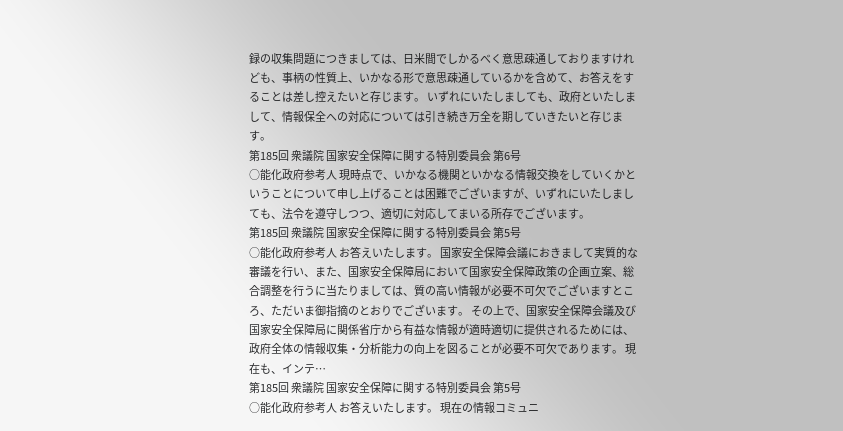録の収集問題につきましては、日米間でしかるべく意思疎通しておりますけれども、事柄の性質上、いかなる形で意思疎通しているかを含めて、お答えをすることは差し控えたいと存じます。 いずれにいたしましても、政府といたしまして、情報保全への対応については引き続き万全を期していきたいと存じます。
第185回 衆議院 国家安全保障に関する特別委員会 第6号
○能化政府参考人 現時点で、いかなる機関といかなる情報交換をしていくかということについて申し上げることは困難でございますが、いずれにいたしましても、法令を遵守しつつ、適切に対応してまいる所存でございます。
第185回 衆議院 国家安全保障に関する特別委員会 第5号
○能化政府参考人 お答えいたします。 国家安全保障会議におきまして実質的な審議を行い、また、国家安全保障局において国家安全保障政策の企画立案、総合調整を行うに当たりましては、質の高い情報が必要不可欠でございますところ、ただいま御指摘のとおりでございます。 その上で、国家安全保障会議及び国家安全保障局に関係省庁から有益な情報が適時適切に提供されるためには、政府全体の情報収集・分析能力の向上を図ることが必要不可欠であります。 現在も、インテ…
第185回 衆議院 国家安全保障に関する特別委員会 第5号
○能化政府参考人 お答えいたします。 現在の情報コミュニ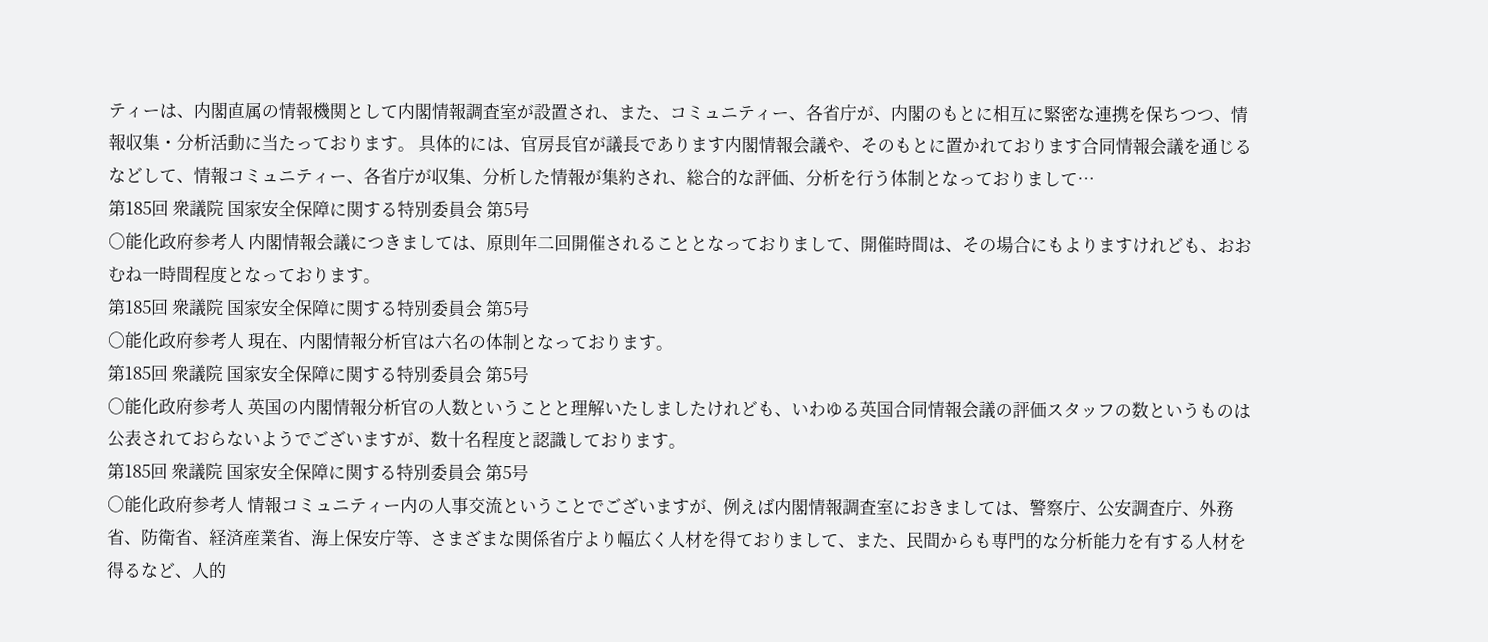ティーは、内閣直属の情報機関として内閣情報調査室が設置され、また、コミュニティー、各省庁が、内閣のもとに相互に緊密な連携を保ちつつ、情報収集・分析活動に当たっております。 具体的には、官房長官が議長であります内閣情報会議や、そのもとに置かれております合同情報会議を通じるなどして、情報コミュニティー、各省庁が収集、分析した情報が集約され、総合的な評価、分析を行う体制となっておりまして…
第185回 衆議院 国家安全保障に関する特別委員会 第5号
○能化政府参考人 内閣情報会議につきましては、原則年二回開催されることとなっておりまして、開催時間は、その場合にもよりますけれども、おおむね一時間程度となっております。
第185回 衆議院 国家安全保障に関する特別委員会 第5号
○能化政府参考人 現在、内閣情報分析官は六名の体制となっております。
第185回 衆議院 国家安全保障に関する特別委員会 第5号
○能化政府参考人 英国の内閣情報分析官の人数ということと理解いたしましたけれども、いわゆる英国合同情報会議の評価スタッフの数というものは公表されておらないようでございますが、数十名程度と認識しております。
第185回 衆議院 国家安全保障に関する特別委員会 第5号
○能化政府参考人 情報コミュニティー内の人事交流ということでございますが、例えば内閣情報調査室におきましては、警察庁、公安調査庁、外務省、防衛省、経済産業省、海上保安庁等、さまざまな関係省庁より幅広く人材を得ておりまして、また、民間からも専門的な分析能力を有する人材を得るなど、人的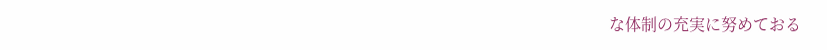な体制の充実に努めておる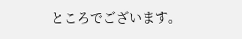ところでございます。